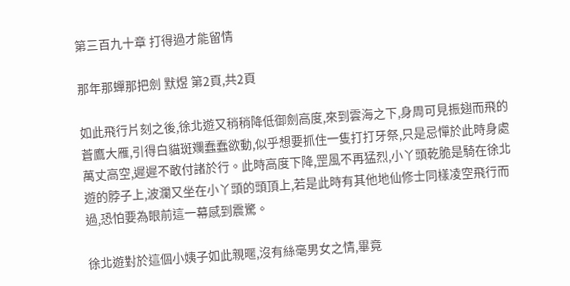第三百九十章 打得過才能留情

那年那蟬那把劍 默煜 第2頁,共2頁

如此飛行片刻之後,徐北遊又稍稍降低御劍高度,來到雲海之下,身周可見振翅而飛的蒼鷹大雁,引得白貓斑斕蠢蠢欲動,似乎想要抓住一隻打打牙祭,只是忌憚於此時身處萬丈高空,遲遲不敢付諸於行。此時高度下降,罡風不再猛烈,小丫頭乾脆是騎在徐北遊的脖子上,波瀾又坐在小丫頭的頭頂上,若是此時有其他地仙修士同樣凌空飛行而過,恐怕要為眼前這一幕感到震驚。

徐北遊對於這個小姨子如此親暱,沒有絲毫男女之情,畢竟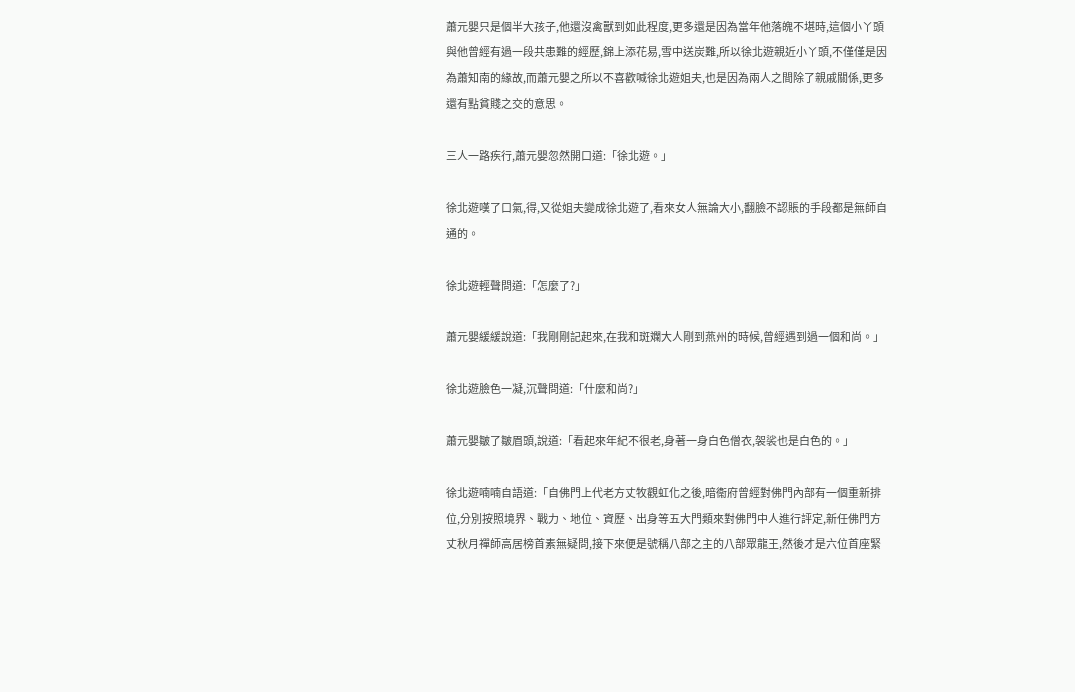蕭元嬰只是個半大孩子,他還沒禽獸到如此程度,更多還是因為當年他落魄不堪時,這個小丫頭與他曾經有過一段共患難的經歷,錦上添花易,雪中送炭難,所以徐北遊親近小丫頭,不僅僅是因為蕭知南的緣故,而蕭元嬰之所以不喜歡喊徐北遊姐夫,也是因為兩人之間除了親戚關係,更多還有點貧賤之交的意思。

三人一路疾行,蕭元嬰忽然開口道:「徐北遊。」

徐北遊嘆了口氣,得,又從姐夫變成徐北遊了,看來女人無論大小,翻臉不認賬的手段都是無師自通的。

徐北遊輕聲問道:「怎麼了?」

蕭元嬰緩緩說道:「我剛剛記起來,在我和斑斕大人剛到燕州的時候,曾經遇到過一個和尚。」

徐北遊臉色一凝,沉聲問道:「什麼和尚?」

蕭元嬰皺了皺眉頭,說道:「看起來年紀不很老,身著一身白色僧衣,袈裟也是白色的。」

徐北遊喃喃自語道:「自佛門上代老方丈牧觀虹化之後,暗衞府曾經對佛門內部有一個重新排位,分別按照境界、戰力、地位、資歷、出身等五大門類來對佛門中人進行評定,新任佛門方丈秋月禪師高居榜首素無疑問,接下來便是號稱八部之主的八部眾龍王,然後才是六位首座緊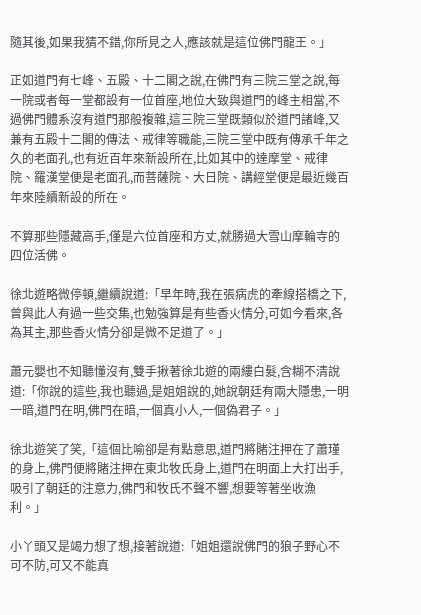隨其後,如果我猜不錯,你所見之人,應該就是這位佛門龍王。」

正如道門有七峰、五殿、十二閣之說,在佛門有三院三堂之說,每一院或者每一堂都設有一位首座,地位大致與道門的峰主相當,不過佛門體系沒有道門那般複雜,這三院三堂既類似於道門諸峰,又兼有五殿十二閣的傳法、戒律等職能,三院三堂中既有傳承千年之久的老面孔,也有近百年來新設所在,比如其中的達摩堂、戒律院、羅漢堂便是老面孔,而菩薩院、大日院、講經堂便是最近幾百年來陸續新設的所在。

不算那些隱藏高手,僅是六位首座和方丈,就勝過大雪山摩輪寺的四位活佛。

徐北遊略微停頓,繼續說道:「早年時,我在張病虎的牽線搭橋之下,曾與此人有過一些交集,也勉強算是有些香火情分,可如今看來,各為其主,那些香火情分卻是微不足道了。」

蕭元嬰也不知聽懂沒有,雙手揪著徐北遊的兩縷白髮,含糊不清說道:「你說的這些,我也聽過,是姐姐說的,她說朝廷有兩大隱患,一明一暗,道門在明,佛門在暗,一個真小人,一個偽君子。」

徐北遊笑了笑,「這個比喻卻是有點意思,道門將賭注押在了蕭瑾的身上,佛門便將賭注押在東北牧氏身上,道門在明面上大打出手,吸引了朝廷的注意力,佛門和牧氏不聲不響,想要等著坐收漁利。」

小丫頭又是竭力想了想,接著說道:「姐姐還說佛門的狼子野心不可不防,可又不能真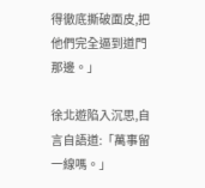得徹底撕破面皮,把他們完全逼到道門那邊。」

徐北遊陷入沉思,自言自語道:「萬事留一線嗎。」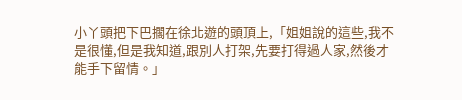小丫頭把下巴擱在徐北遊的頭頂上,「姐姐說的這些,我不是很懂,但是我知道,跟別人打架,先要打得過人家,然後才能手下留情。」